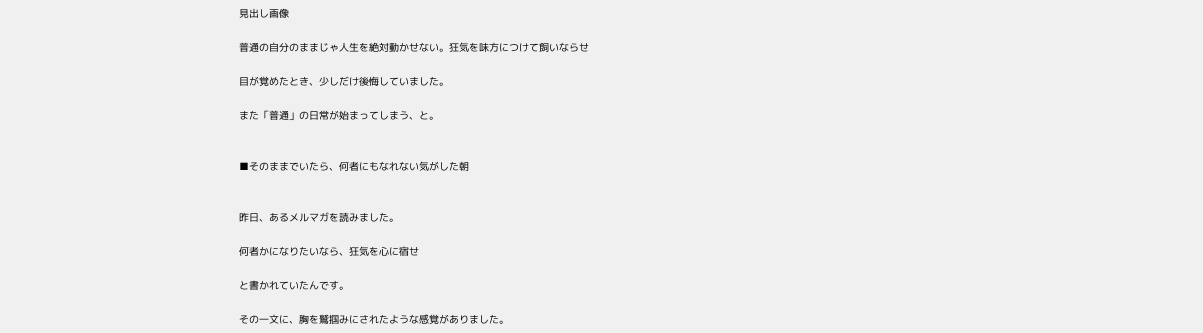見出し画像

普通の自分のままじゃ人生を絶対動かせない。狂気を味方につけて飼いならせ

目が覚めたとき、少しだけ後悔していました。

また「普通」の日常が始まってしまう、と。


■そのままでいたら、何者にもなれない気がした朝


昨日、あるメルマガを読みました。

何者かになりたいなら、狂気を心に宿せ

と書かれていたんです。

その一文に、胸を鷲掴みにされたような感覚がありました。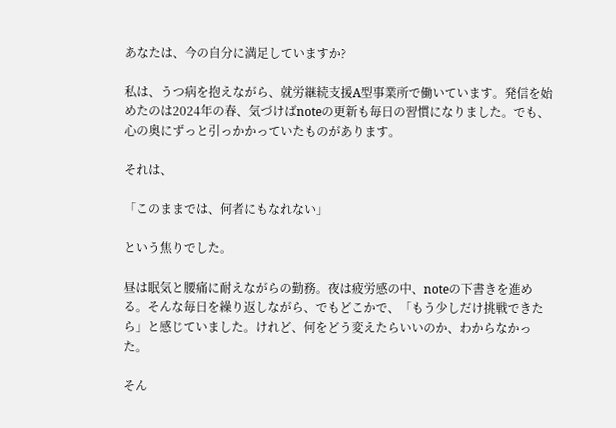あなたは、今の自分に満足していますか?

私は、うつ病を抱えながら、就労継続支援A型事業所で働いています。発信を始めたのは2024年の春、気づけばnoteの更新も毎日の習慣になりました。でも、心の奥にずっと引っかかっていたものがあります。

それは、

「このままでは、何者にもなれない」

という焦りでした。

昼は眠気と腰痛に耐えながらの勤務。夜は疲労感の中、noteの下書きを進める。そんな毎日を繰り返しながら、でもどこかで、「もう少しだけ挑戦できたら」と感じていました。けれど、何をどう変えたらいいのか、わからなかった。

そん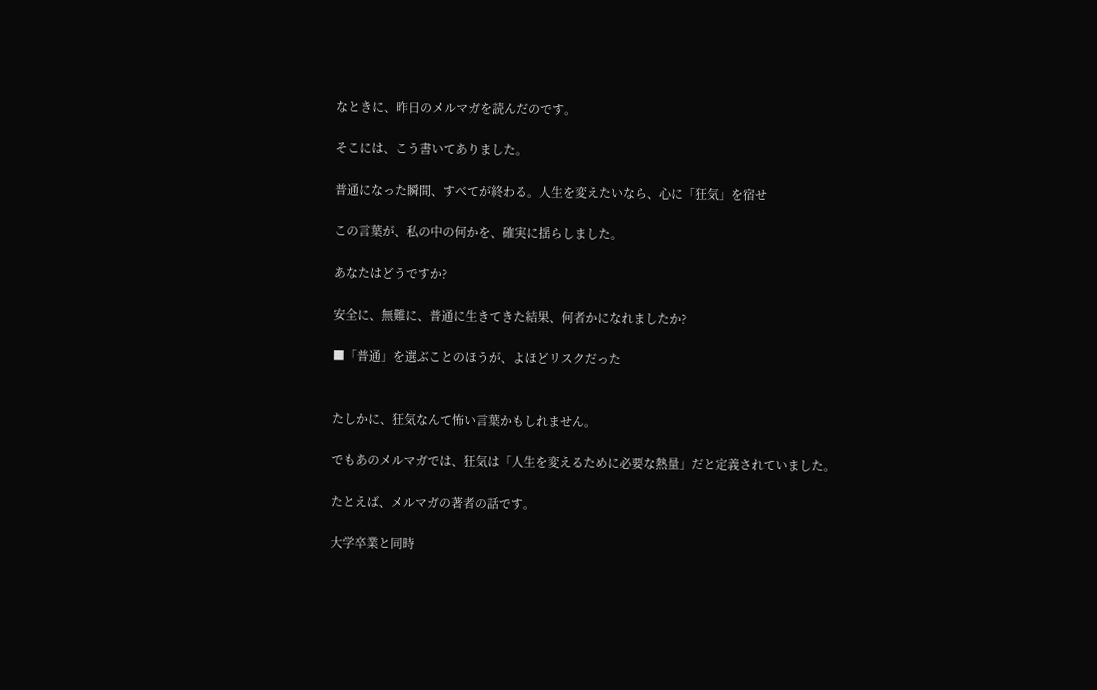なときに、昨日のメルマガを読んだのです。

そこには、こう書いてありました。

普通になった瞬間、すべてが終わる。人生を変えたいなら、心に「狂気」を宿せ

この言葉が、私の中の何かを、確実に揺らしました。

あなたはどうですか?

安全に、無難に、普通に生きてきた結果、何者かになれましたか?

■「普通」を選ぶことのほうが、よほどリスクだった


たしかに、狂気なんて怖い言葉かもしれません。

でもあのメルマガでは、狂気は「人生を変えるために必要な熱量」だと定義されていました。

たとえば、メルマガの著者の話です。

大学卒業と同時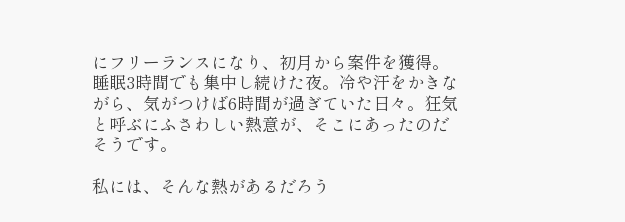にフリーランスになり、初月から案件を獲得。睡眠3時間でも集中し続けた夜。冷や汗をかきながら、気がつけば6時間が過ぎていた日々。狂気と呼ぶにふさわしい熱意が、そこにあったのだそうです。

私には、そんな熱があるだろう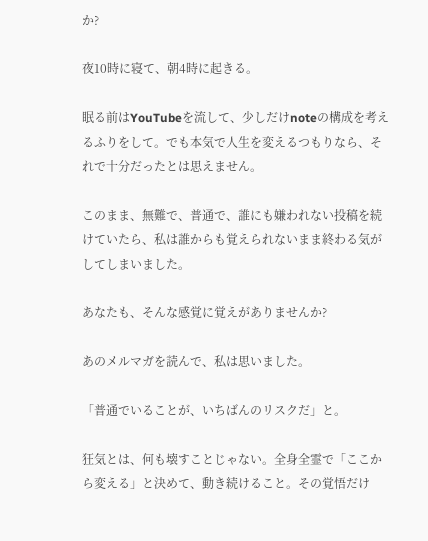か?

夜10時に寝て、朝4時に起きる。

眠る前はYouTubeを流して、少しだけnoteの構成を考えるふりをして。でも本気で人生を変えるつもりなら、それで十分だったとは思えません。

このまま、無難で、普通で、誰にも嫌われない投稿を続けていたら、私は誰からも覚えられないまま終わる気がしてしまいました。

あなたも、そんな感覚に覚えがありませんか?

あのメルマガを読んで、私は思いました。

「普通でいることが、いちばんのリスクだ」と。

狂気とは、何も壊すことじゃない。全身全霊で「ここから変える」と決めて、動き続けること。その覚悟だけ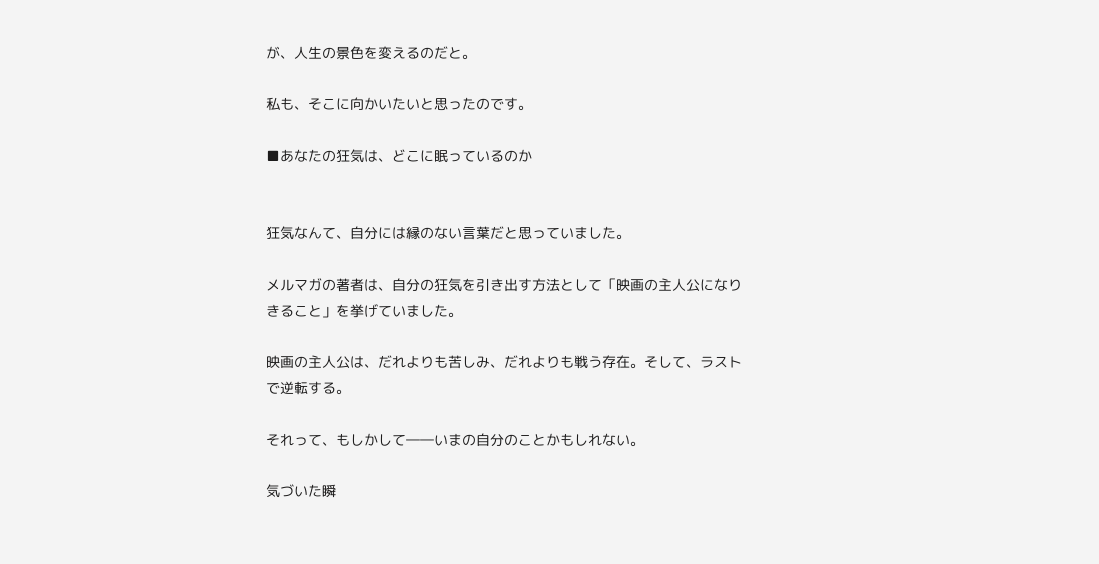が、人生の景色を変えるのだと。

私も、そこに向かいたいと思ったのです。

■あなたの狂気は、どこに眠っているのか


狂気なんて、自分には縁のない言葉だと思っていました。

メルマガの著者は、自分の狂気を引き出す方法として「映画の主人公になりきること」を挙げていました。

映画の主人公は、だれよりも苦しみ、だれよりも戦う存在。そして、ラストで逆転する。

それって、もしかして――いまの自分のことかもしれない。

気づいた瞬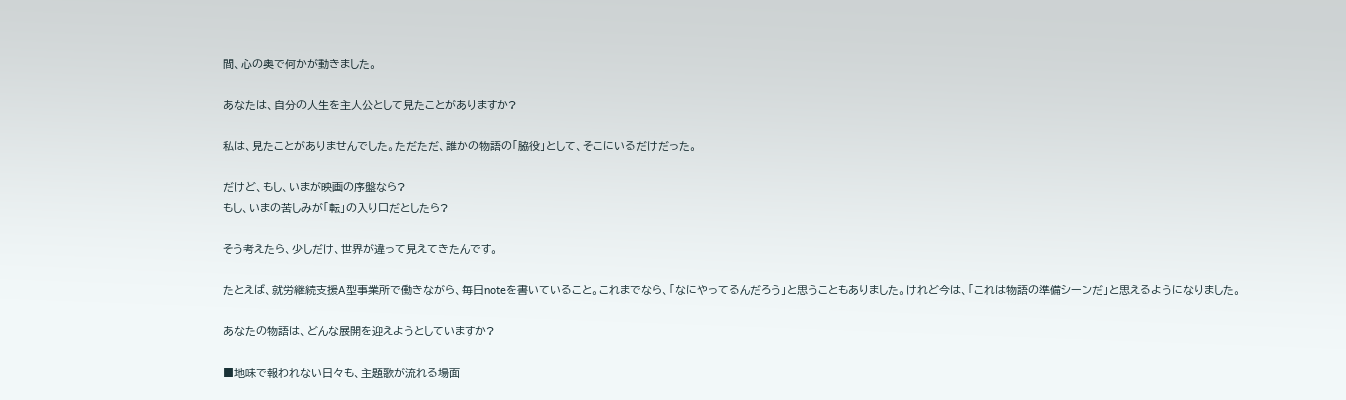間、心の奥で何かが動きました。

あなたは、自分の人生を主人公として見たことがありますか?

私は、見たことがありませんでした。ただただ、誰かの物語の「脇役」として、そこにいるだけだった。

だけど、もし、いまが映画の序盤なら?
もし、いまの苦しみが「転」の入り口だとしたら?

そう考えたら、少しだけ、世界が違って見えてきたんです。

たとえば、就労継続支援A型事業所で働きながら、毎日noteを書いていること。これまでなら、「なにやってるんだろう」と思うこともありました。けれど今は、「これは物語の準備シーンだ」と思えるようになりました。

あなたの物語は、どんな展開を迎えようとしていますか?

■地味で報われない日々も、主題歌が流れる場面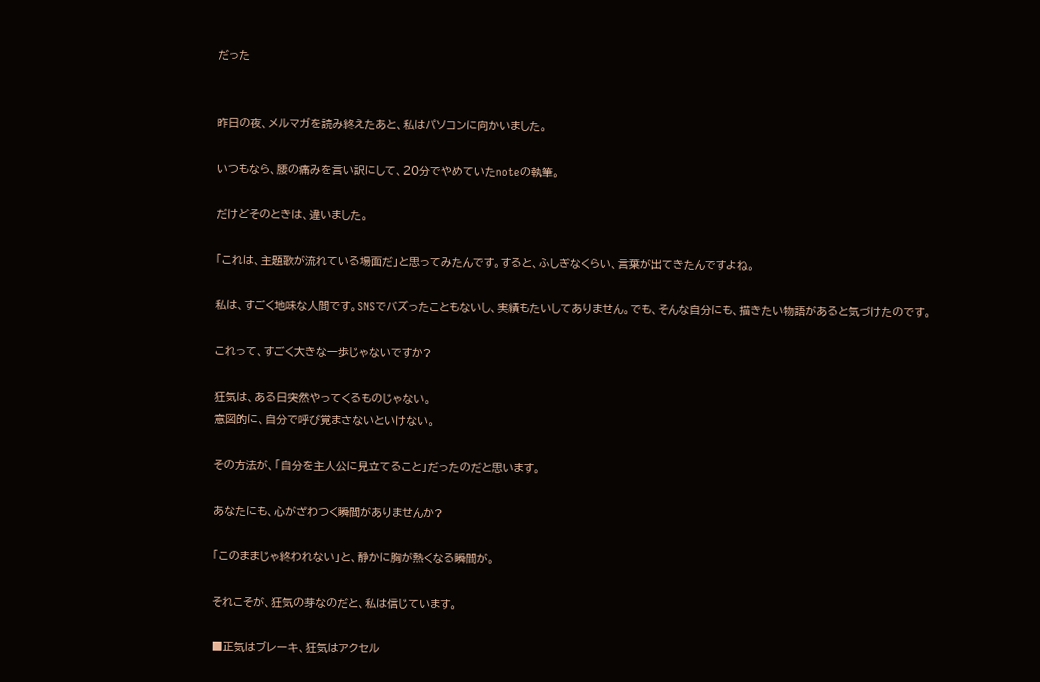だった


昨日の夜、メルマガを読み終えたあと、私はパソコンに向かいました。

いつもなら、腰の痛みを言い訳にして、20分でやめていたnoteの執筆。

だけどそのときは、違いました。

「これは、主題歌が流れている場面だ」と思ってみたんです。すると、ふしぎなくらい、言葉が出てきたんですよね。

私は、すごく地味な人間です。SNSでバズったこともないし、実績もたいしてありません。でも、そんな自分にも、描きたい物語があると気づけたのです。

これって、すごく大きな一歩じゃないですか?

狂気は、ある日突然やってくるものじゃない。
意図的に、自分で呼び覚まさないといけない。

その方法が、「自分を主人公に見立てること」だったのだと思います。

あなたにも、心がざわつく瞬間がありませんか?

「このままじゃ終われない」と、静かに胸が熱くなる瞬間が。

それこそが、狂気の芽なのだと、私は信じています。

■正気はブレーキ、狂気はアクセル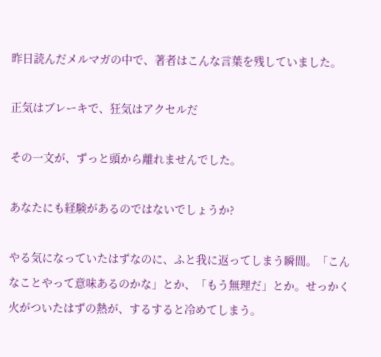昨日読んだメルマガの中で、著者はこんな言葉を残していました。

正気はブレーキで、狂気はアクセルだ

その一文が、ずっと頭から離れませんでした。

あなたにも経験があるのではないでしょうか?

やる気になっていたはずなのに、ふと我に返ってしまう瞬間。「こんなことやって意味あるのかな」とか、「もう無理だ」とか。せっかく火がついたはずの熱が、するすると冷めてしまう。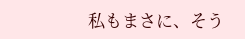私もまさに、そう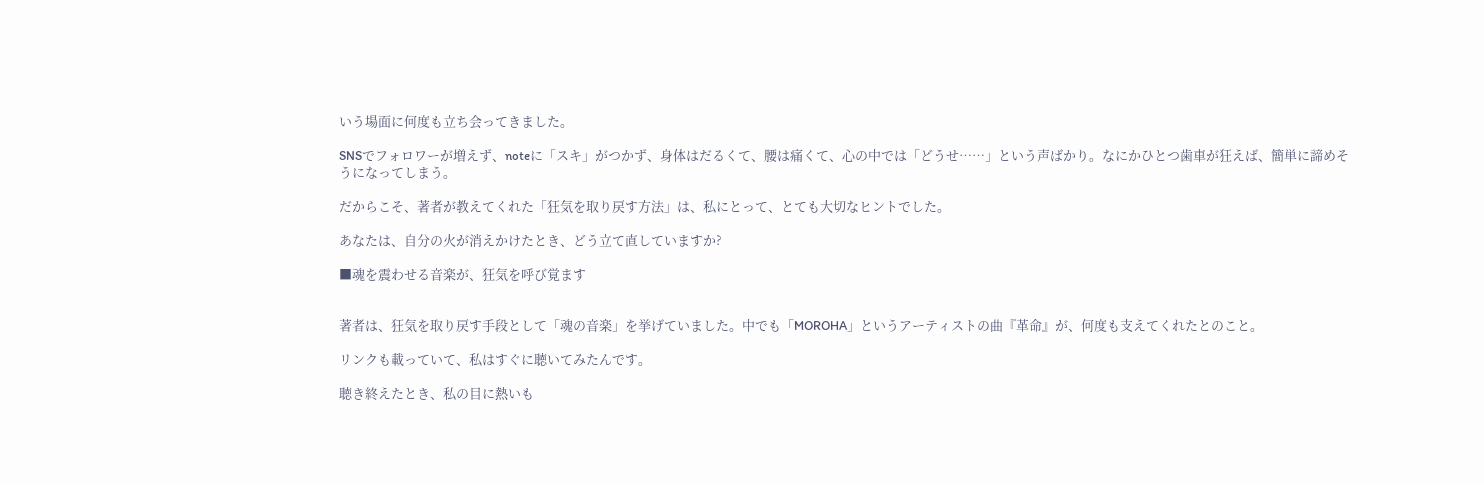いう場面に何度も立ち会ってきました。

SNSでフォロワーが増えず、noteに「スキ」がつかず、身体はだるくて、腰は痛くて、心の中では「どうせ……」という声ばかり。なにかひとつ歯車が狂えば、簡単に諦めそうになってしまう。

だからこそ、著者が教えてくれた「狂気を取り戻す方法」は、私にとって、とても大切なヒントでした。

あなたは、自分の火が消えかけたとき、どう立て直していますか?

■魂を震わせる音楽が、狂気を呼び覚ます


著者は、狂気を取り戻す手段として「魂の音楽」を挙げていました。中でも「MOROHA」というアーティストの曲『革命』が、何度も支えてくれたとのこと。

リンクも載っていて、私はすぐに聴いてみたんです。

聴き終えたとき、私の目に熱いも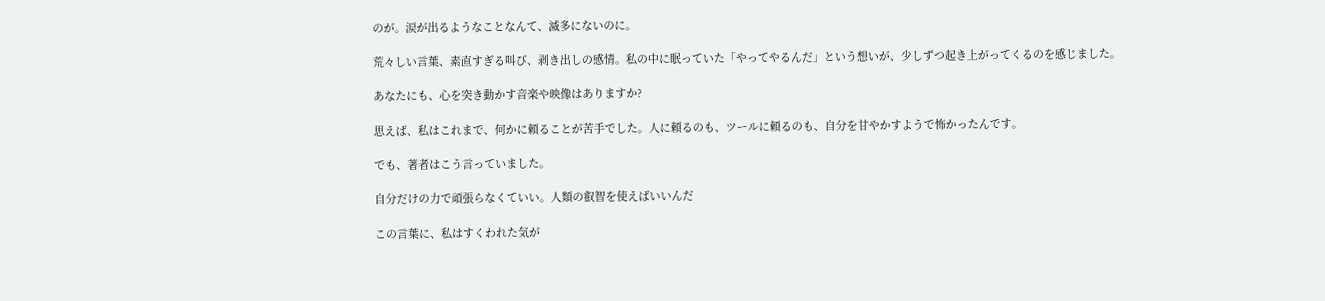のが。涙が出るようなことなんて、滅多にないのに。

荒々しい言葉、素直すぎる叫び、剥き出しの感情。私の中に眠っていた「やってやるんだ」という想いが、少しずつ起き上がってくるのを感じました。

あなたにも、心を突き動かす音楽や映像はありますか?

思えば、私はこれまで、何かに頼ることが苦手でした。人に頼るのも、ツールに頼るのも、自分を甘やかすようで怖かったんです。

でも、著者はこう言っていました。

自分だけの力で頑張らなくていい。人類の叡智を使えばいいんだ

この言葉に、私はすくわれた気が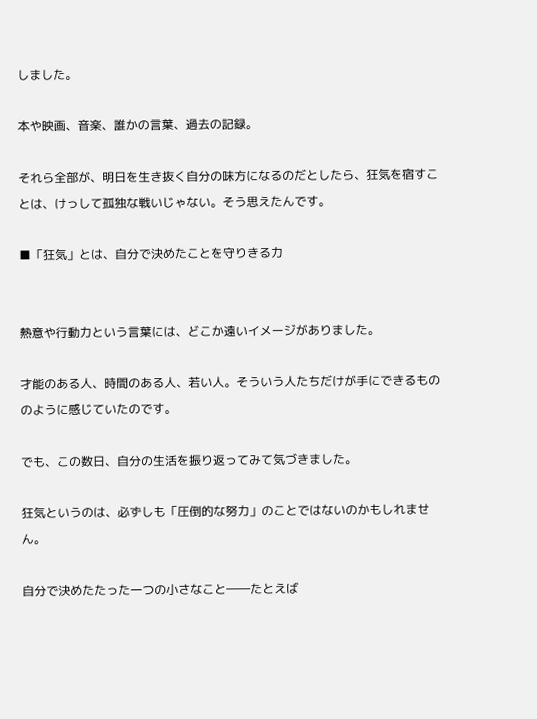しました。

本や映画、音楽、誰かの言葉、過去の記録。

それら全部が、明日を生き抜く自分の味方になるのだとしたら、狂気を宿すことは、けっして孤独な戦いじゃない。そう思えたんです。

■「狂気」とは、自分で決めたことを守りきる力


熱意や行動力という言葉には、どこか遠いイメージがありました。

才能のある人、時間のある人、若い人。そういう人たちだけが手にできるもののように感じていたのです。

でも、この数日、自分の生活を振り返ってみて気づきました。

狂気というのは、必ずしも「圧倒的な努力」のことではないのかもしれません。

自分で決めたたった一つの小さなこと――たとえば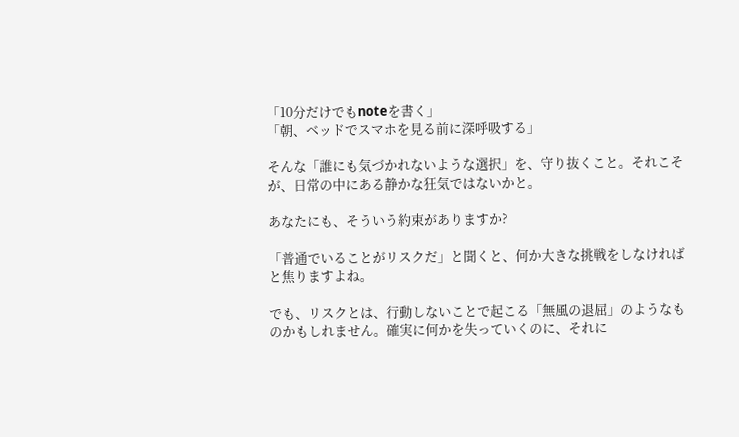「10分だけでもnoteを書く」
「朝、ベッドでスマホを見る前に深呼吸する」

そんな「誰にも気づかれないような選択」を、守り抜くこと。それこそが、日常の中にある静かな狂気ではないかと。

あなたにも、そういう約束がありますか?

「普通でいることがリスクだ」と聞くと、何か大きな挑戦をしなければと焦りますよね。

でも、リスクとは、行動しないことで起こる「無風の退屈」のようなものかもしれません。確実に何かを失っていくのに、それに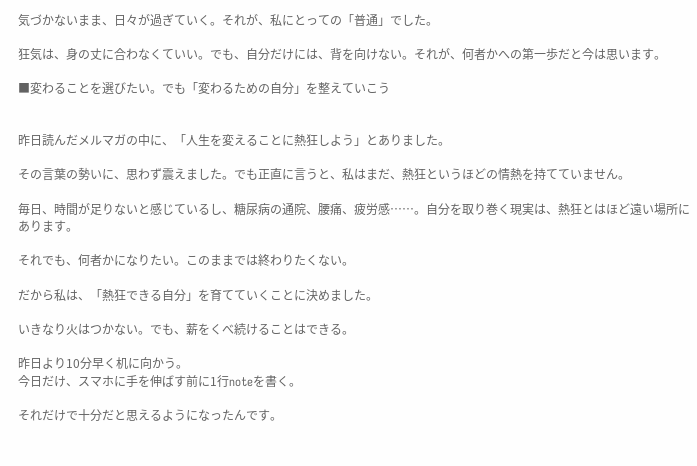気づかないまま、日々が過ぎていく。それが、私にとっての「普通」でした。

狂気は、身の丈に合わなくていい。でも、自分だけには、背を向けない。それが、何者かへの第一歩だと今は思います。

■変わることを選びたい。でも「変わるための自分」を整えていこう


昨日読んだメルマガの中に、「人生を変えることに熱狂しよう」とありました。

その言葉の勢いに、思わず震えました。でも正直に言うと、私はまだ、熱狂というほどの情熱を持てていません。

毎日、時間が足りないと感じているし、糖尿病の通院、腰痛、疲労感……。自分を取り巻く現実は、熱狂とはほど遠い場所にあります。

それでも、何者かになりたい。このままでは終わりたくない。

だから私は、「熱狂できる自分」を育てていくことに決めました。

いきなり火はつかない。でも、薪をくべ続けることはできる。

昨日より10分早く机に向かう。
今日だけ、スマホに手を伸ばす前に1行noteを書く。

それだけで十分だと思えるようになったんです。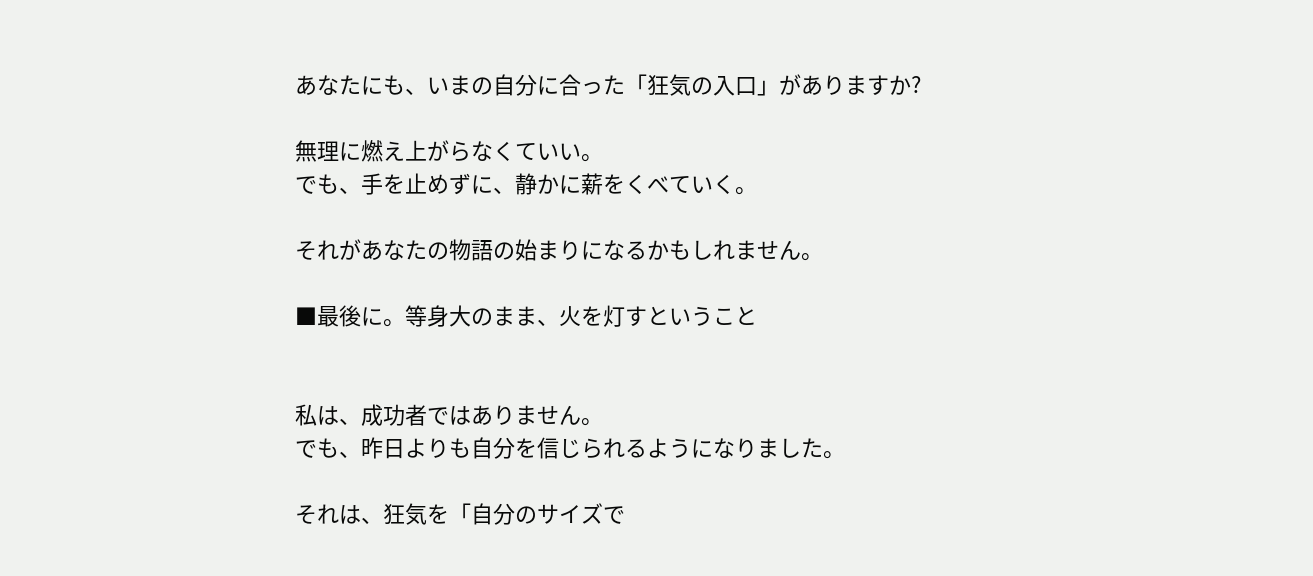あなたにも、いまの自分に合った「狂気の入口」がありますか?

無理に燃え上がらなくていい。
でも、手を止めずに、静かに薪をくべていく。

それがあなたの物語の始まりになるかもしれません。

■最後に。等身大のまま、火を灯すということ


私は、成功者ではありません。
でも、昨日よりも自分を信じられるようになりました。

それは、狂気を「自分のサイズで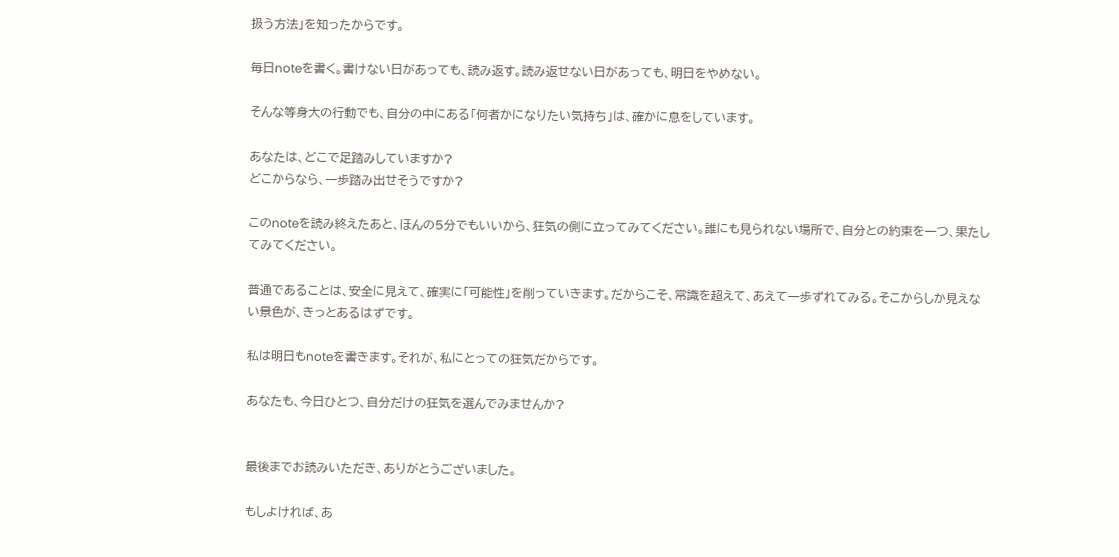扱う方法」を知ったからです。

毎日noteを書く。書けない日があっても、読み返す。読み返せない日があっても、明日をやめない。

そんな等身大の行動でも、自分の中にある「何者かになりたい気持ち」は、確かに息をしています。

あなたは、どこで足踏みしていますか?
どこからなら、一歩踏み出せそうですか?

このnoteを読み終えたあと、ほんの5分でもいいから、狂気の側に立ってみてください。誰にも見られない場所で、自分との約束を一つ、果たしてみてください。

普通であることは、安全に見えて、確実に「可能性」を削っていきます。だからこそ、常識を超えて、あえて一歩ずれてみる。そこからしか見えない景色が、きっとあるはずです。

私は明日もnoteを書きます。それが、私にとっての狂気だからです。

あなたも、今日ひとつ、自分だけの狂気を選んでみませんか?


最後までお読みいただき、ありがとうございました。

もしよければ、あ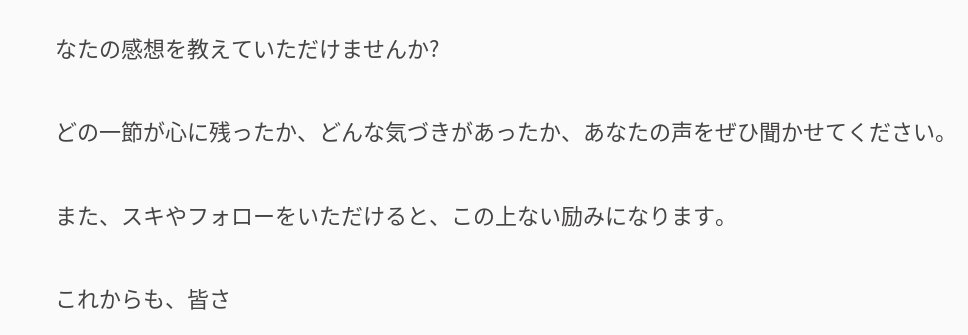なたの感想を教えていただけませんか?

どの一節が心に残ったか、どんな気づきがあったか、あなたの声をぜひ聞かせてください。

また、スキやフォローをいただけると、この上ない励みになります。

これからも、皆さ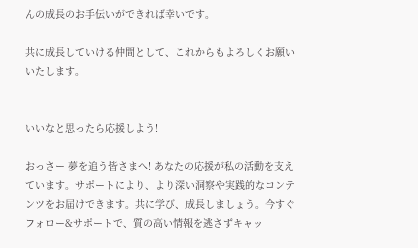んの成長のお手伝いができれば幸いです。

共に成長していける仲間として、これからもよろしくお願いいたします。


いいなと思ったら応援しよう!

おっさー 夢を追う皆さまへ! あなたの応援が私の活動を支えています。サポートにより、より深い洞察や実践的なコンテンツをお届けできます。共に学び、成長しましょう。今すぐフォロー&サポートで、質の高い情報を逃さずキャッ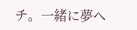チ。一緒に夢へ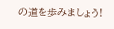の道を歩みましょう!